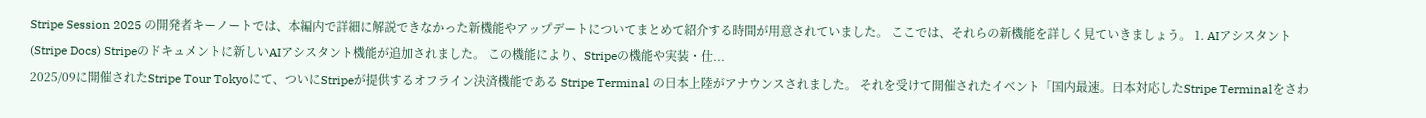Stripe Session 2025 の開発者キーノートでは、本編内で詳細に解説できなかった新機能やアップデートについてまとめて紹介する時間が用意されていました。 ここでは、それらの新機能を詳しく見ていきましょう。 1. AIアシスタント (Stripe Docs) Stripeのドキュメントに新しいAIアシスタント機能が追加されました。 この機能により、Stripeの機能や実装・仕...
2025/09に開催されたStripe Tour Tokyoにて、ついにStripeが提供するオフライン決済機能である Stripe Terminal の日本上陸がアナウンスされました。 それを受けて開催されたイベント「国内最速。日本対応したStripe Terminalをさわ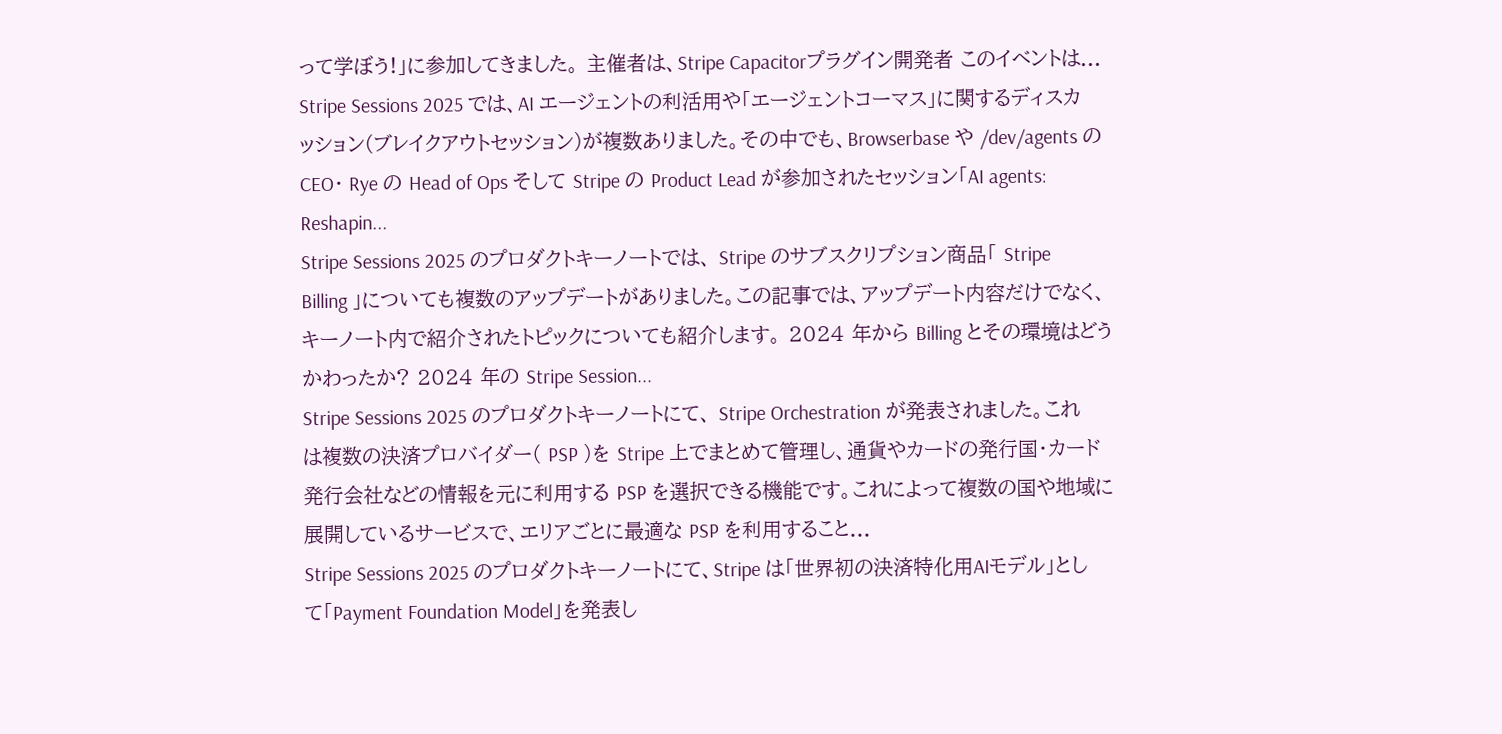って学ぼう!」に参加してきました。 主催者は、Stripe Capacitorプラグイン開発者 このイベントは...
Stripe Sessions 2025 では、AI エージェントの利活用や「エージェントコーマス」に関するディスカッション(ブレイクアウトセッション)が複数ありました。その中でも、Browserbase や /dev/agents の CEO・ Rye の Head of Ops そして Stripe の Product Lead が参加されたセッション「AI agents: Reshapin...
Stripe Sessions 2025 のプロダクトキーノートでは、 Stripe のサブスクリプション商品「 Stripe Billing 」についても複数のアップデートがありました。この記事では、アップデート内容だけでなく、キーノート内で紹介されたトピックについても紹介します。 2024 年から Billing とその環境はどうかわったか? 2024 年の Stripe Session...
Stripe Sessions 2025 のプロダクトキーノートにて、 Stripe Orchestration が発表されました。これは複数の決済プロバイダー( PSP )を Stripe 上でまとめて管理し、通貨やカードの発行国・カード発行会社などの情報を元に利用する PSP を選択できる機能です。これによって複数の国や地域に展開しているサービスで、エリアごとに最適な PSP を利用すること...
Stripe Sessions 2025 のプロダクトキーノートにて、Stripe は「世界初の決済特化用AIモデル」として「Payment Foundation Model」を発表し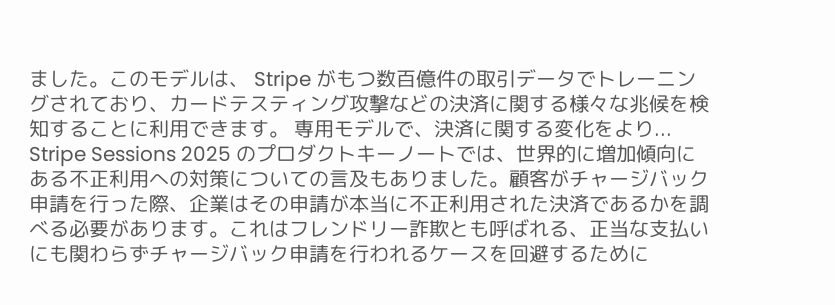ました。このモデルは、 Stripe がもつ数百億件の取引データでトレーニングされており、カードテスティング攻撃などの決済に関する様々な兆候を検知することに利用できます。 専用モデルで、決済に関する変化をより...
Stripe Sessions 2025 のプロダクトキーノートでは、世界的に増加傾向にある不正利用への対策についての言及もありました。顧客がチャージバック申請を行った際、企業はその申請が本当に不正利用された決済であるかを調べる必要があります。これはフレンドリー詐欺とも呼ばれる、正当な支払いにも関わらずチャージバック申請を行われるケースを回避するために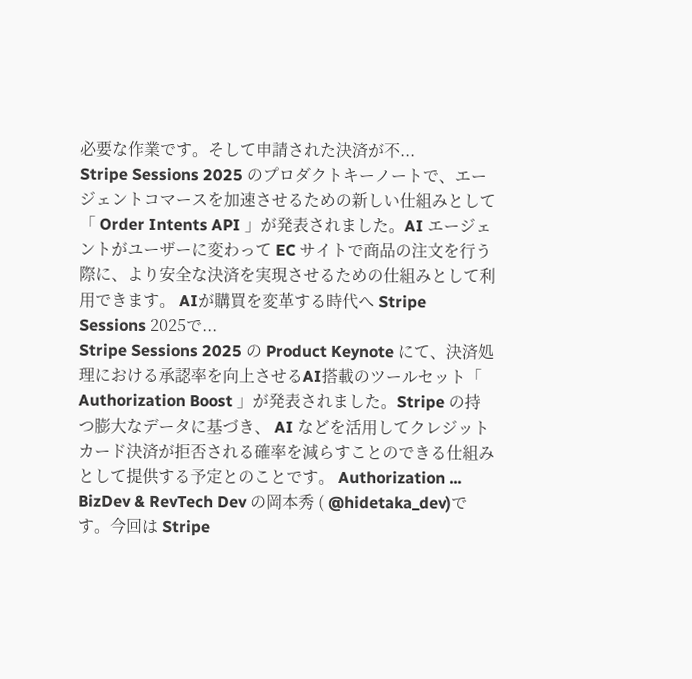必要な作業です。そして申請された決済が不...
Stripe Sessions 2025 のプロダクトキーノートで、エージェントコマースを加速させるための新しい仕組みとして「 Order Intents API 」が発表されました。AI エージェントがユーザーに変わって EC サイトで商品の注文を行う際に、より安全な決済を実現させるための仕組みとして利用できます。 AIが購買を変革する時代へ Stripe Sessions 2025で...
Stripe Sessions 2025 の Product Keynote にて、決済処理における承認率を向上させるAI搭載のツールセット「 Authorization Boost 」が発表されました。Stripe の持つ膨大なデータに基づき、 AI などを活用してクレジットカード決済が拒否される確率を減らすことのできる仕組みとして提供する予定とのことです。 Authorization ...
BizDev & RevTech Dev の岡本秀 ( @hidetaka_dev)です。今回は Stripe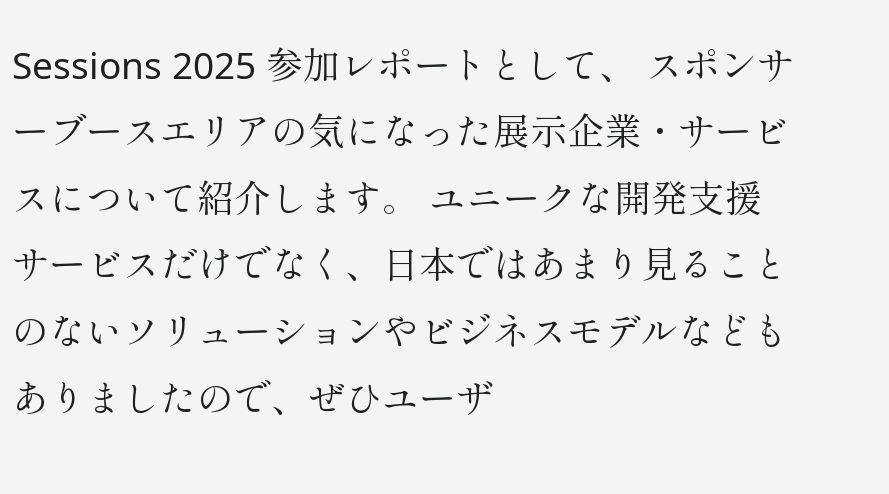Sessions 2025 参加レポートとして、 スポンサーブースエリアの気になった展示企業・サービスについて紹介します。 ユニークな開発支援サービスだけでなく、日本ではあまり見ることのないソリューションやビジネスモデルなどもありましたので、ぜひユーザ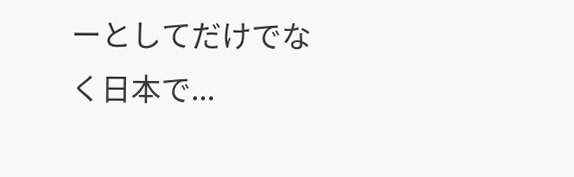ーとしてだけでなく日本で...